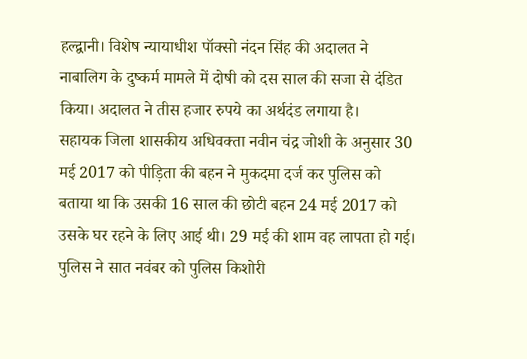हल्द्वानी। विशेष न्यायाधीश पॉक्सो नंदन सिंह की अदालत ने नाबालिग के दुष्कर्म मामले में दोषी को दस साल की सजा से दंडित किया। अदालत ने तीस हजार रुपये का अर्थदंड लगाया है।
सहायक जिला शासकीय अधिवक्ता नवीन चंद्र जोशी के अनुसार 30 मई 2017 को पीड़िता की बहन ने मुकदमा दर्ज कर पुलिस को बताया था कि उसकी 16 साल की छोटी बहन 24 मई 2017 को उसके घर रहने के लिए आई थी। 29 मई की शाम वह लापता हो गई। पुलिस ने सात नवंबर को पुलिस किशोरी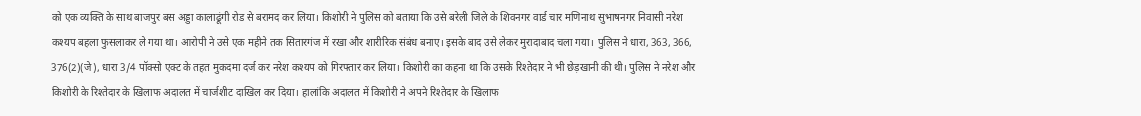को एक व्यक्ति के साथ बाजपुर बस अड्डा कालाढूंगी रोड से बरामद कर लिया। किशोरी ने पुलिस को बताया कि उसे बरेली जिले के शिवनगर वार्ड चार मणिनाथ सुभाषनगर निवासी नरेश कश्यप बहला फुसलाकर ले गया था। आरोपी ने उसे एक महीने तक सितारगंज में रखा और शारीरिक संबंध बनाए। इसके बाद उसे लेकर मुरादाबाद चला गया। पुलिस ने धारा, 363, 366, 376(2)(जे), धारा 3/4 पॉक्सो एक्ट के तहत मुकदमा दर्ज कर नरेश कश्यप को गिरफ्तार कर लिया। किशोरी का कहना था कि उसके रिश्तेदार ने भी छेड़खानी की थी। पुलिस ने नरेश और किशोरी के रिश्तेदार के खिलाफ अदालत में चार्जशीट दाखिल कर दिया। हालांकि अदालत में किशोरी ने अपने रिश्तेदार के खिलाफ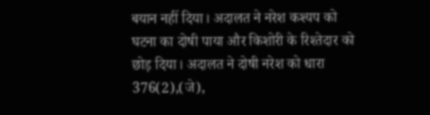बयान नहीं दिया। अदालत ने नरेश कश्यप को घटना का दोषी पाया और किशोरी के रिश्तेदार को छोड़ दिया। अदालत ने दोषी नरेश को धारा 376(2),(जे),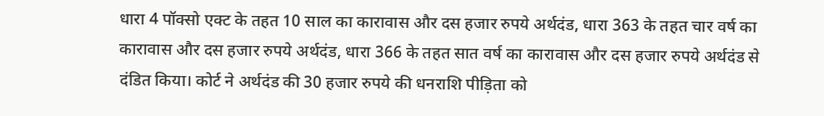धारा 4 पॉक्सो एक्ट के तहत 10 साल का कारावास और दस हजार रुपये अर्थदंड, धारा 363 के तहत चार वर्ष का कारावास और दस हजार रुपये अर्थदंड, धारा 366 के तहत सात वर्ष का कारावास और दस हजार रुपये अर्थदंड से दंडित किया। कोर्ट ने अर्थदंड की 30 हजार रुपये की धनराशि पीड़िता को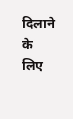दिलाने के लिए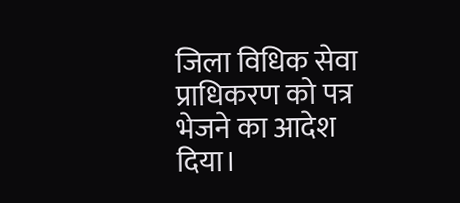जिला विधिक सेवा प्राधिकरण को पत्र भेजने का आदेश दिया।